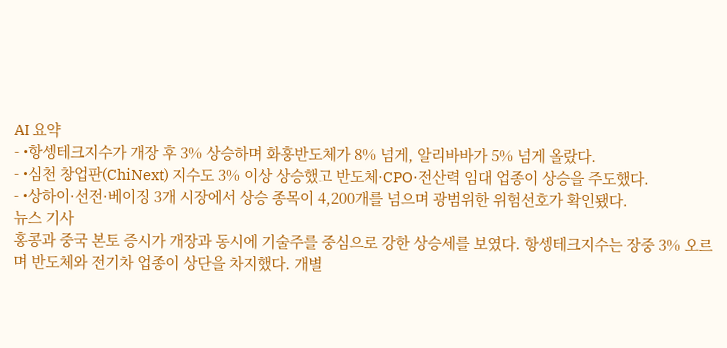AI 요약
- •항셍테크지수가 개장 후 3% 상승하며 화훙반도체가 8% 넘게, 알리바바가 5% 넘게 올랐다.
- •심천 창업판(ChiNext) 지수도 3% 이상 상승했고 반도체·CPO·전산력 임대 업종이 상승을 주도했다.
- •상하이·선전·베이징 3개 시장에서 상승 종목이 4,200개를 넘으며 광범위한 위험선호가 확인됐다.
뉴스 기사
홍콩과 중국 본토 증시가 개장과 동시에 기술주를 중심으로 강한 상승세를 보였다. 항셍테크지수는 장중 3% 오르며 반도체와 전기차 업종이 상단을 차지했다. 개별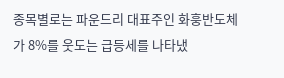종목별로는 파운드리 대표주인 화훙반도체가 8%를 웃도는 급등세를 나타냈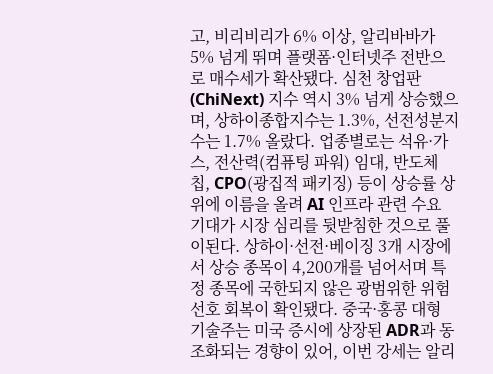고, 비리비리가 6% 이상, 알리바바가 5% 넘게 뛰며 플랫폼·인터넷주 전반으로 매수세가 확산됐다. 심천 창업판(ChiNext) 지수 역시 3% 넘게 상승했으며, 상하이종합지수는 1.3%, 선전성분지수는 1.7% 올랐다. 업종별로는 석유·가스, 전산력(컴퓨팅 파워) 임대, 반도체 칩, CPO(광집적 패키징) 등이 상승률 상위에 이름을 올려 AI 인프라 관련 수요 기대가 시장 심리를 뒷받침한 것으로 풀이된다. 상하이·선전·베이징 3개 시장에서 상승 종목이 4,200개를 넘어서며 특정 종목에 국한되지 않은 광범위한 위험선호 회복이 확인됐다. 중국·홍콩 대형 기술주는 미국 증시에 상장된 ADR과 동조화되는 경향이 있어, 이번 강세는 알리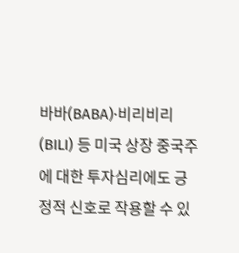바바(BABA)·비리비리(BILI) 등 미국 상장 중국주에 대한 투자심리에도 긍정적 신호로 작용할 수 있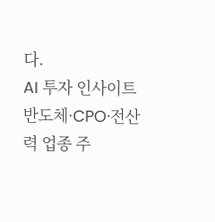다.
AI 투자 인사이트
반도체·CPO·전산력 업종 주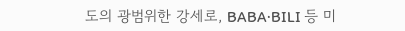도의 광범위한 강세로, BABA·BILI 등 미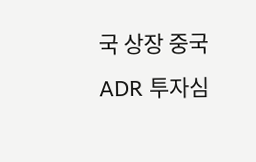국 상장 중국 ADR 투자심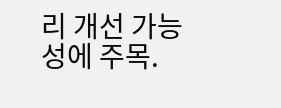리 개선 가능성에 주목.